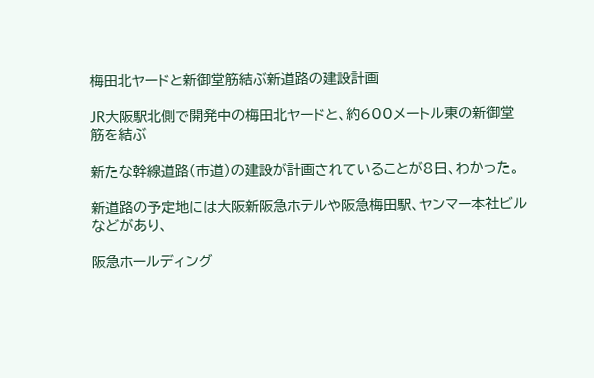梅田北ヤードと新御堂筋結ぶ新道路の建設計画

JR大阪駅北側で開発中の梅田北ヤードと、約600メートル東の新御堂筋を結ぶ

新たな幹線道路(市道)の建設が計画されていることが8日、わかった。

新道路の予定地には大阪新阪急ホテルや阪急梅田駅、ヤンマー本社ビルなどがあり、

阪急ホールディング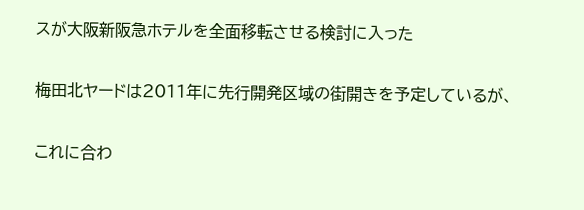スが大阪新阪急ホテルを全面移転させる検討に入った

梅田北ヤードは2011年に先行開発区域の街開きを予定しているが、

これに合わ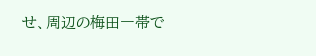せ、周辺の梅田一帯で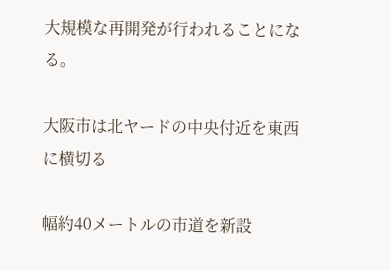大規模な再開発が行われることになる。

大阪市は北ヤードの中央付近を東西に横切る

幅約40メートルの市道を新設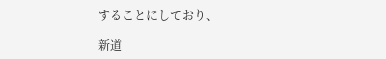することにしており、

新道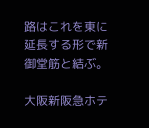路はこれを東に延長する形で新御堂筋と結ぶ。

大阪新阪急ホテ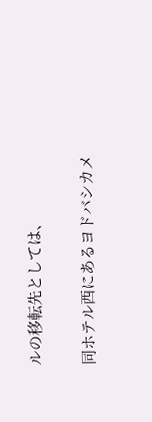ルの移転先としては、

同ホテル西にあるヨドバシカメ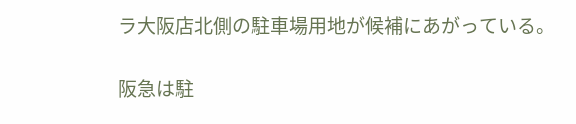ラ大阪店北側の駐車場用地が候補にあがっている。

阪急は駐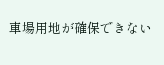車場用地が確保できない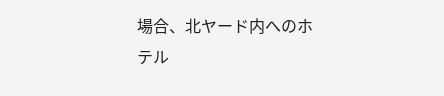場合、北ヤード内へのホテル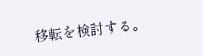移転を検討する。